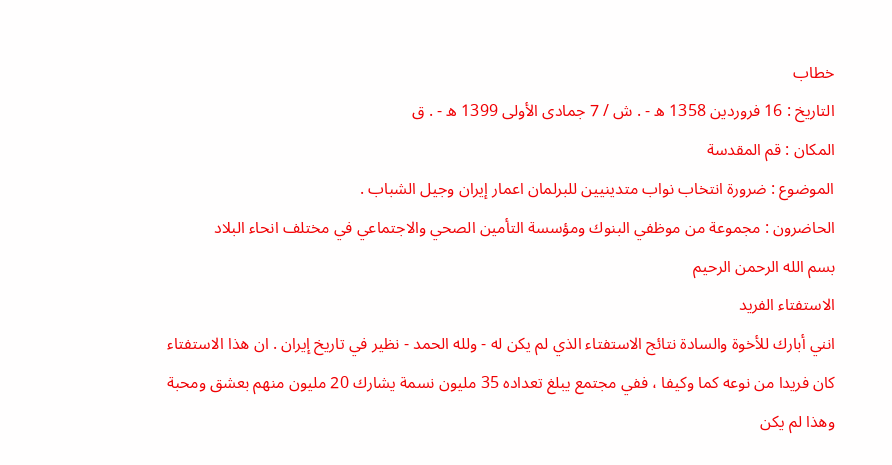خطاب
التاريخ : 16 فروردين 1358 ه - . ش / 7 جمادى الأولى 1399 ه - . ق
المكان : قم المقدسة
الموضوع : ضرورة انتخاب نواب متدينيين للبرلمان اعمار إيران وجيل الشباب .
الحاضرون : مجموعة من موظفي البنوك ومؤسسة التأمين الصحي والاجتماعي في مختلف انحاء البلاد
بسم الله الرحمن الرحيم
الاستفتاء الفريد
انني أبارك للأخوة والسادة نتائج الاستفتاء الذي لم يكن له - ولله الحمد - نظير في تاريخ إيران . ان هذا الاستفتاء كان فريدا من نوعه كما وكيفا ، ففي مجتمع يبلغ تعداده 35 مليون نسمة يشارك 20 مليون منهم بعشق ومحبة وهذا لم يكن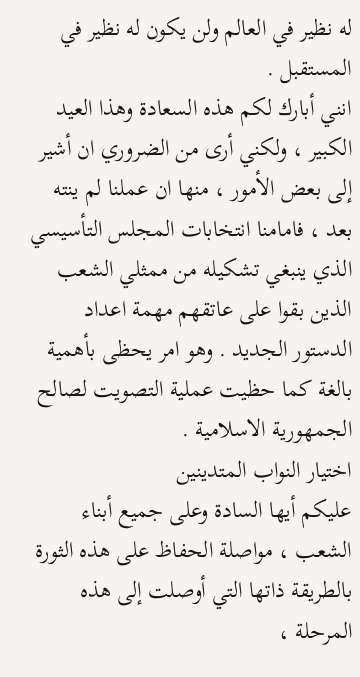له نظير في العالم ولن يكون له نظير في المستقبل .
انني أبارك لكم هذه السعادة وهذا العيد الكبير ، ولكني أرى من الضروري ان أشير إلى بعض الأمور ، منها ان عملنا لم ينته بعد ، فامامنا انتخابات المجلس التأسيسي الذي ينبغي تشكيله من ممثلي الشعب الذين بقوا على عاتقهم مهمة اعداد الدستور الجديد . وهو امر يحظى بأهمية بالغة كما حظيت عملية التصويت لصالح الجمهورية الاسلامية .
اختيار النواب المتدينين
عليكم أيها السادة وعلى جميع أبناء الشعب ، مواصلة الحفاظ على هذه الثورة بالطريقة ذاتها التي أوصلت إلى هذه المرحلة ،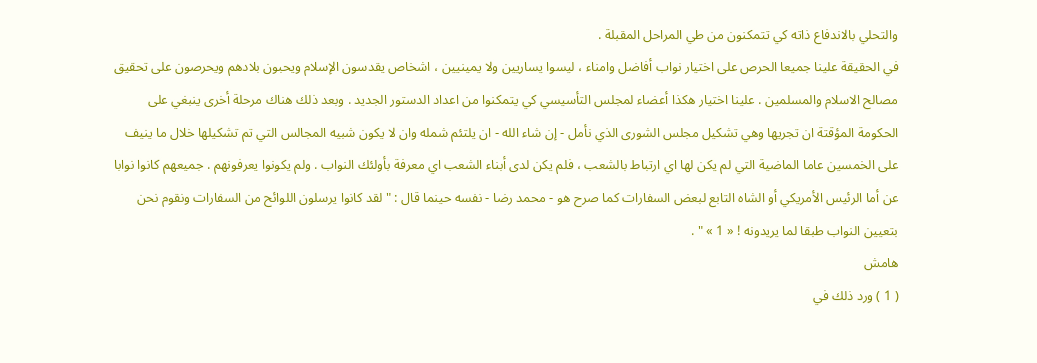والتحلي بالاندفاع ذاته كي تتمكنون من طي المراحل المقبلة .
في الحقيقة علينا جميعا الحرص على اختيار نواب أفاضل وامناء ، ليسوا يساريين ولا يمينيين ، اشخاص يقدسون الإسلام ويحبون بلادهم ويحرصون على تحقيق مصالح الاسلام والمسلمين . علينا اختيار هكذا أعضاء لمجلس التأسيسي كي يتمكنوا من اعداد الدستور الجديد . وبعد ذلك هناك مرحلة أخرى ينبغي على الحكومة المؤقتة ان تجريها وهي تشكيل مجلس الشورى الذي نأمل - إن شاء الله - ان يلتئم شمله وان لا يكون شبيه المجالس التي تم تشكيلها خلال ما ينيف على الخمسين عاما الماضية التي لم يكن لها اي ارتباط بالشعب ، فلم يكن لدى أبناء الشعب اي معرفة بأولئك النواب . ولم يكونوا يعرفونهم . جميعهم كانوا نوابا عن أما الرئيس الأمريكي أو الشاه التابع لبعض السفارات كما صرح هو - محمد رضا - نفسه حينما قال : " لقد كانوا يرسلون اللوائح من السفارات ونقوم نحن بتعيين النواب طبقا لما يريدونه ! « 1 » " .
هامش
( 1 ) ورد ذلك في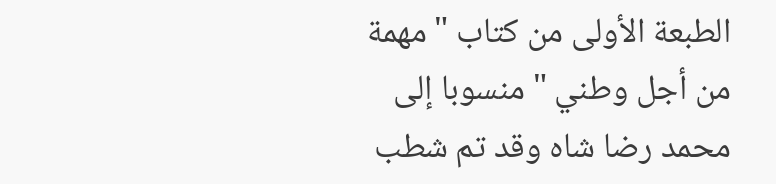الطبعة الأولى من كتاب " مهمة من أجل وطني " منسوبا إلى محمد رضا شاه وقد تم شطب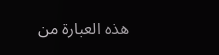هذه العبارة من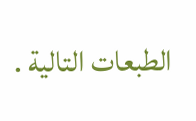الطبعات التالية .